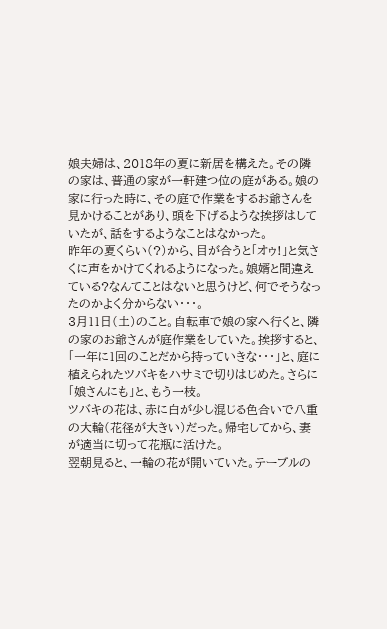娘夫婦は、2018年の夏に新居を構えた。その隣の家は、普通の家が一軒建つ位の庭がある。娘の家に行った時に、その庭で作業をするお爺さんを見かけることがあり、頭を下げるような挨拶はしていたが、話をするようなことはなかった。
昨年の夏くらい(?)から、目が合うと「オゥ!」と気さくに声をかけてくれるようになった。娘婿と間違えている?なんてことはないと思うけど、何でそうなったのかよく分からない・・・。
3月11日(土)のこと。自転車で娘の家へ行くと、隣の家のお爺さんが庭作業をしていた。挨拶すると、「一年に1回のことだから持っていきな・・・」と、庭に植えられたツバキをハサミで切りはじめた。さらに「娘さんにも」と、もう一枝。
ツバキの花は、赤に白が少し混じる色合いで八重の大輪(花径が大きい)だった。帰宅してから、妻が適当に切って花瓶に活けた。
翌朝見ると、一輪の花が開いていた。テーブルの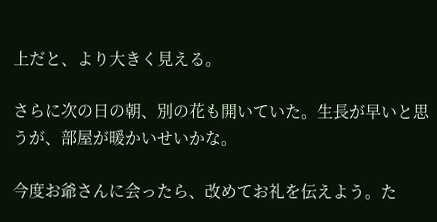上だと、より大きく見える。

さらに次の日の朝、別の花も開いていた。生長が早いと思うが、部屋が暖かいせいかな。

今度お爺さんに会ったら、改めてお礼を伝えよう。た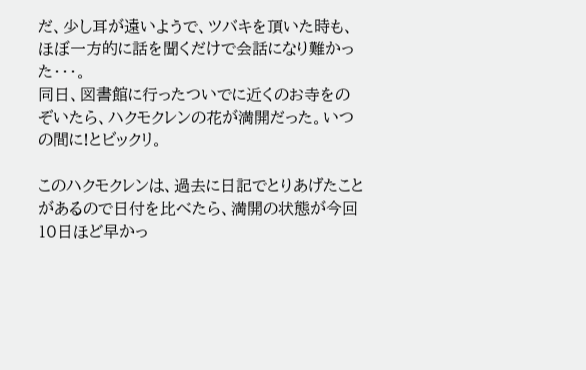だ、少し耳が遠いようで、ツバキを頂いた時も、ほぼ一方的に話を聞くだけで会話になり難かった・・・。
同日、図書館に行ったついでに近くのお寺をのぞいたら、ハクモクレンの花が満開だった。いつの間に!とビックリ。

このハクモクレンは、過去に日記でとりあげたことがあるので日付を比べたら、満開の状態が今回10日ほど早かっ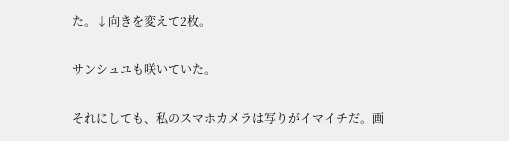た。↓向きを変えて2枚。

サンシュユも咲いていた。

それにしても、私のスマホカメラは写りがイマイチだ。画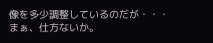像を多少調整しているのだが・・・まぁ、仕方ないか。